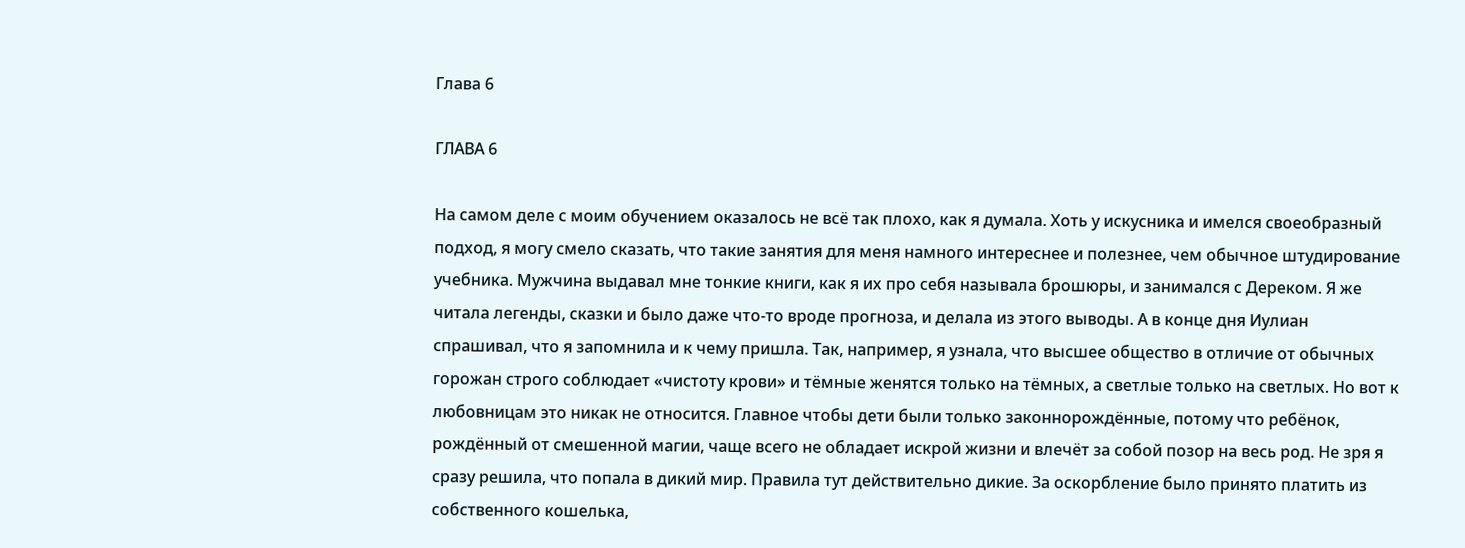Глава 6

ГЛАВА 6

На самом деле с моим обучением оказалось не всё так плохо, как я думала. Хоть у искусника и имелся своеобразный подход, я могу смело сказать, что такие занятия для меня намного интереснее и полезнее, чем обычное штудирование учебника. Мужчина выдавал мне тонкие книги, как я их про себя называла брошюры, и занимался с Дереком. Я же читала легенды, сказки и было даже что-то вроде прогноза, и делала из этого выводы. А в конце дня Иулиан спрашивал, что я запомнила и к чему пришла. Так, например, я узнала, что высшее общество в отличие от обычных горожан строго соблюдает «чистоту крови» и тёмные женятся только на тёмных, а светлые только на светлых. Но вот к любовницам это никак не относится. Главное чтобы дети были только законнорождённые, потому что ребёнок, рождённый от смешенной магии, чаще всего не обладает искрой жизни и влечёт за собой позор на весь род. Не зря я сразу решила, что попала в дикий мир. Правила тут действительно дикие. За оскорбление было принято платить из собственного кошелька,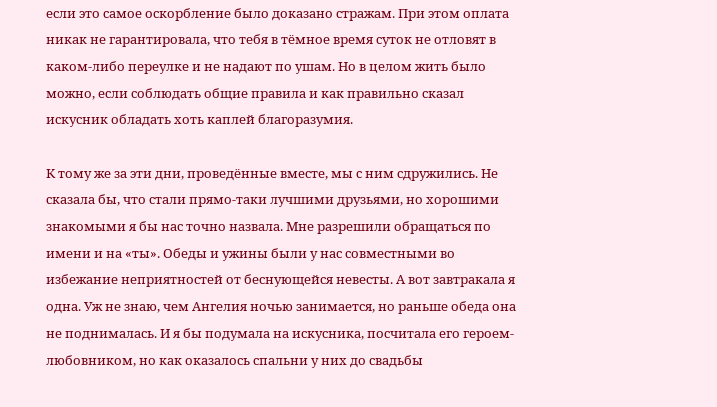если это самое оскорбление было доказано стражам. При этом оплата никак не гарантировала, что тебя в тёмное время суток не отловят в каком-либо переулке и не надают по ушам. Но в целом жить было можно, если соблюдать общие правила и как правильно сказал искусник обладать хоть каплей благоразумия.

К тому же за эти дни, проведённые вместе, мы с ним сдружились. Не сказала бы, что стали прямо-таки лучшими друзьями, но хорошими знакомыми я бы нас точно назвала. Мне разрешили обращаться по имени и на «ты». Обеды и ужины были у нас совместными во избежание неприятностей от беснующейся невесты. А вот завтракала я одна. Уж не знаю, чем Ангелия ночью занимается, но раньше обеда она не поднималась. И я бы подумала на искусника, посчитала его героем-любовником, но как оказалось спальни у них до свадьбы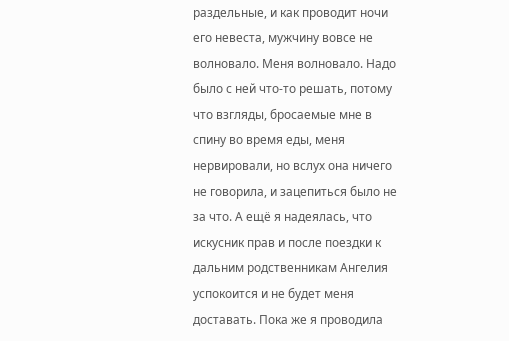раздельные, и как проводит ночи его невеста, мужчину вовсе не волновало. Меня волновало. Надо было с ней что-то решать, потому что взгляды, бросаемые мне в спину во время еды, меня нервировали, но вслух она ничего не говорила, и зацепиться было не за что. А ещё я надеялась, что искусник прав и после поездки к дальним родственникам Ангелия успокоится и не будет меня доставать. Пока же я проводила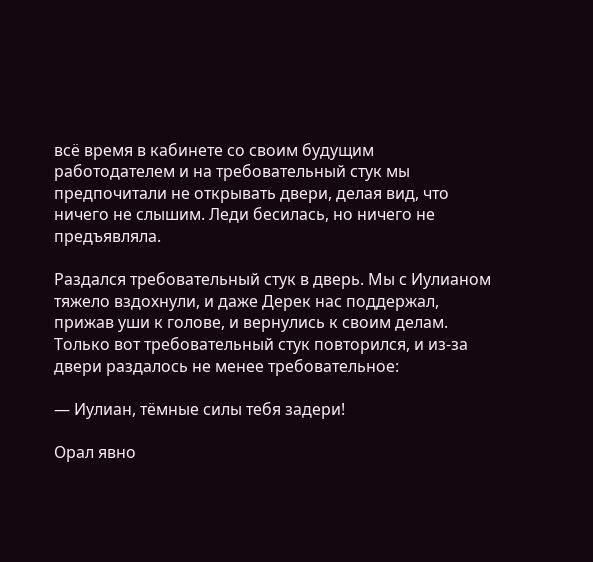всё время в кабинете со своим будущим работодателем и на требовательный стук мы предпочитали не открывать двери, делая вид, что ничего не слышим. Леди бесилась, но ничего не предъявляла.

Раздался требовательный стук в дверь. Мы с Иулианом тяжело вздохнули, и даже Дерек нас поддержал, прижав уши к голове, и вернулись к своим делам. Только вот требовательный стук повторился, и из-за двери раздалось не менее требовательное:

— Иулиан, тёмные силы тебя задери!

Орал явно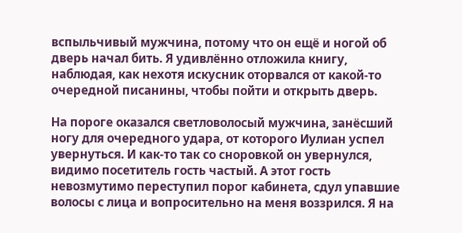вспыльчивый мужчина, потому что он ещё и ногой об дверь начал бить. Я удивлённо отложила книгу, наблюдая, как нехотя искусник оторвался от какой-то очередной писанины, чтобы пойти и открыть дверь.

На пороге оказался светловолосый мужчина, занёсший ногу для очередного удара, от которого Иулиан успел увернуться. И как-то так со сноровкой он увернулся, видимо посетитель гость частый. А этот гость невозмутимо переступил порог кабинета, сдул упавшие волосы с лица и вопросительно на меня воззрился. Я на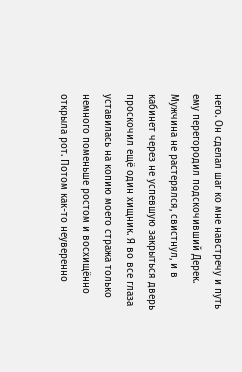него. Он сделал шаг ко мне навстречу и путь ему перегородил подскочивший Дерек. Мужчина не растерялся, свистнул, и в кабинет через не успевшую закрыться дверь проскочил ещё один хищник. Я во все глаза уставилась на копию моего стража только немного поменьше ростом и восхищённо открыла рот. Потом как-то неуверенно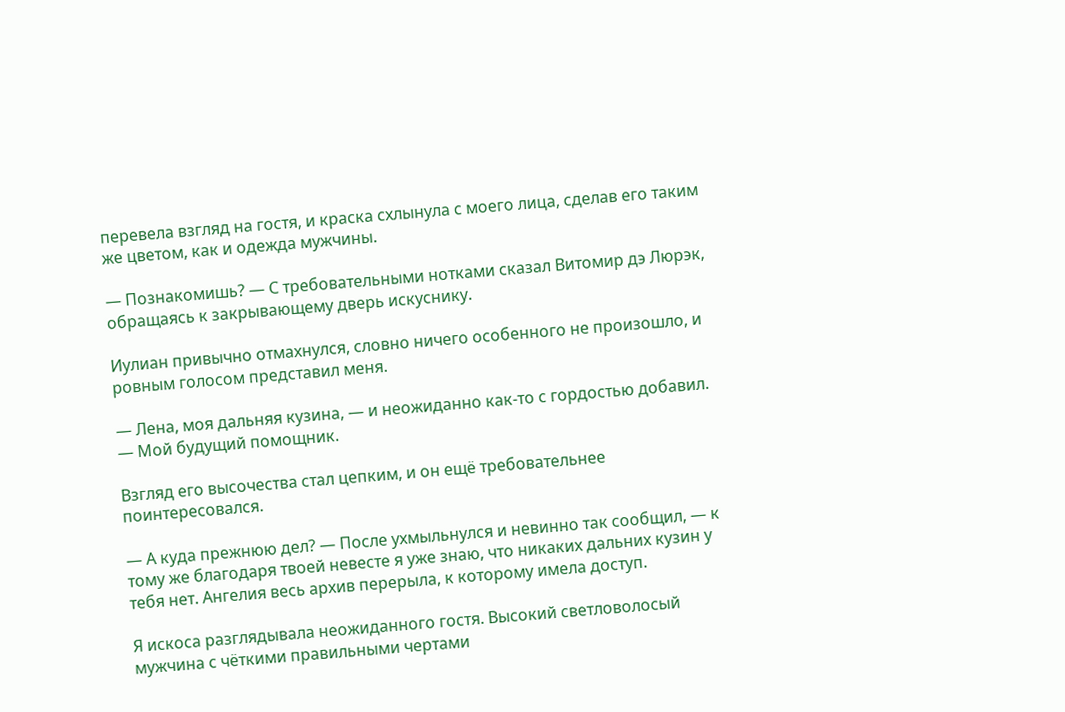перевела взгляд на гостя, и краска схлынула с моего лица, сделав его таким же цветом, как и одежда мужчины.

— Познакомишь? — С требовательными нотками сказал Витомир дэ Люрэк, обращаясь к закрывающему дверь искуснику.

Иулиан привычно отмахнулся, словно ничего особенного не произошло, и ровным голосом представил меня.

— Лена, моя дальняя кузина, — и неожиданно как-то с гордостью добавил. — Мой будущий помощник.

Взгляд его высочества стал цепким, и он ещё требовательнее поинтересовался.

— А куда прежнюю дел? — После ухмыльнулся и невинно так сообщил, — к тому же благодаря твоей невесте я уже знаю, что никаких дальних кузин у тебя нет. Ангелия весь архив перерыла, к которому имела доступ.

Я искоса разглядывала неожиданного гостя. Высокий светловолосый мужчина с чёткими правильными чертами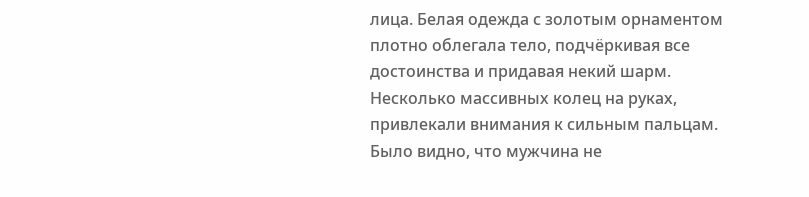лица. Белая одежда с золотым орнаментом плотно облегала тело, подчёркивая все достоинства и придавая некий шарм. Несколько массивных колец на руках, привлекали внимания к сильным пальцам. Было видно, что мужчина не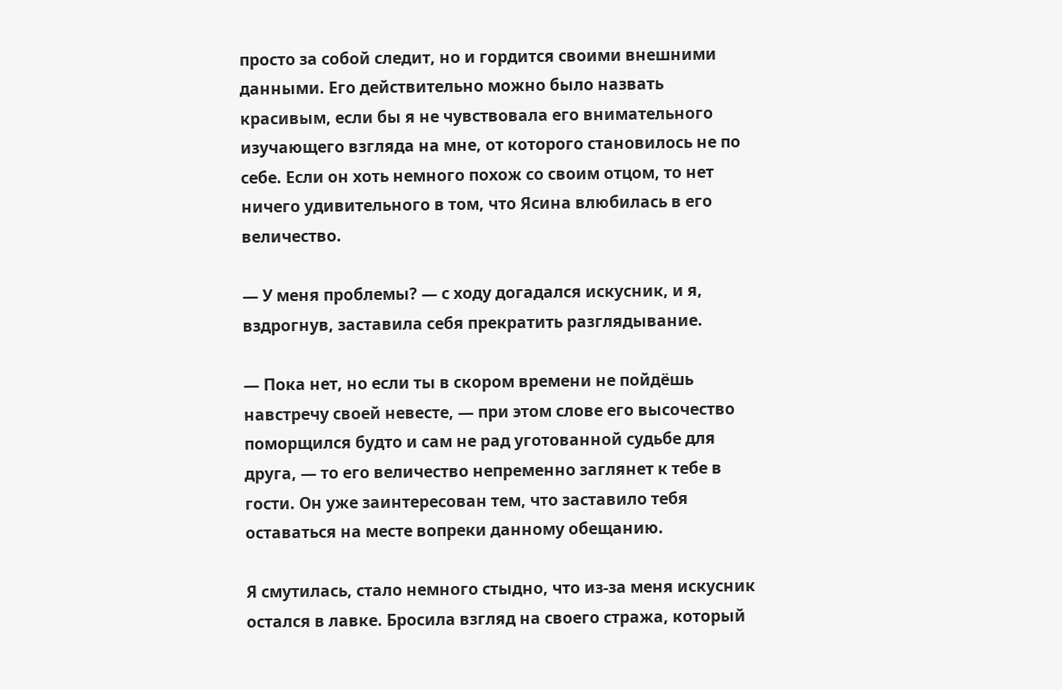просто за собой следит, но и гордится своими внешними данными. Его действительно можно было назвать красивым, если бы я не чувствовала его внимательного изучающего взгляда на мне, от которого становилось не по себе. Если он хоть немного похож со своим отцом, то нет ничего удивительного в том, что Ясина влюбилась в его величество.

— У меня проблемы? — с ходу догадался искусник, и я, вздрогнув, заставила себя прекратить разглядывание.

— Пока нет, но если ты в скором времени не пойдёшь навстречу своей невесте, — при этом слове его высочество поморщился будто и сам не рад уготованной судьбе для друга, — то его величество непременно заглянет к тебе в гости. Он уже заинтересован тем, что заставило тебя оставаться на месте вопреки данному обещанию.

Я смутилась, стало немного стыдно, что из-за меня искусник остался в лавке. Бросила взгляд на своего стража, который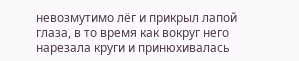невозмутимо лёг и прикрыл лапой глаза, в то время как вокруг него нарезала круги и принюхивалась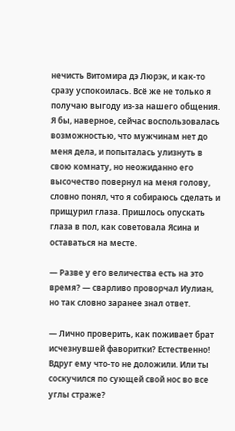нечисть Витомира дэ Люрэк, и как-то сразу успокоилась. Всё же не только я получаю выгоду из-за нашего общения. Я бы, наверное, сейчас воспользовалась возможностью, что мужчинам нет до меня дела, и попыталась улизнуть в свою комнату, но неожиданно его высочество повернул на меня голову, словно понял, что я собираюсь сделать и прищурил глаза. Пришлось опускать глаза в пол, как советовала Ясина и оставаться на месте.

— Разве у его величества есть на это время? — сварливо проворчал Иулиан, но так словно заранее знал ответ.

— Лично проверить, как поживает брат исчезнувшей фаворитки? Естественно! Вдруг ему что-то не доложили. Или ты соскучился по сующей свой нос во все углы страже?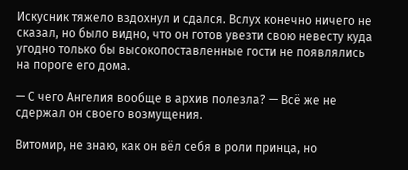Искусник тяжело вздохнул и сдался. Вслух конечно ничего не сказал, но было видно, что он готов увезти свою невесту куда угодно только бы высокопоставленные гости не появлялись на пороге его дома.

— С чего Ангелия вообще в архив полезла? — Всё же не сдержал он своего возмущения.

Витомир, не знаю, как он вёл себя в роли принца, но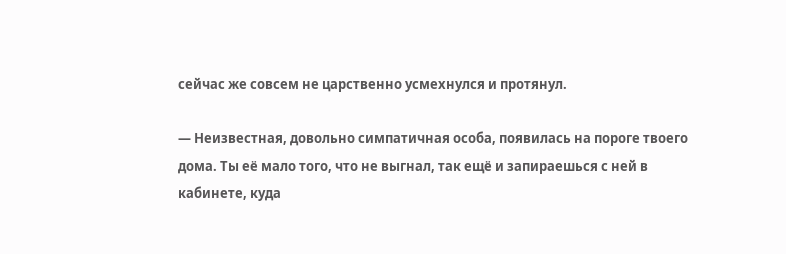сейчас же совсем не царственно усмехнулся и протянул.

— Неизвестная, довольно симпатичная особа, появилась на пороге твоего дома. Ты её мало того, что не выгнал, так ещё и запираешься с ней в кабинете, куда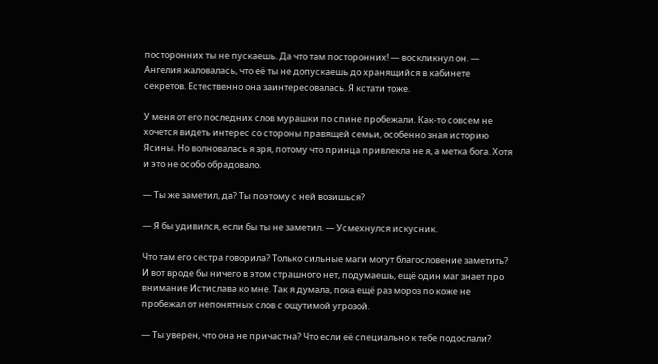посторонних ты не пускаешь. Да что там посторонних! — воскликнул он. — Ангелия жаловалась, что её ты не допускаешь до хранящийся в кабинете секретов. Естественно она заинтересовалась. Я кстати тоже.

У меня от его последних слов мурашки по спине пробежали. Как-то совсем не хочется видеть интерес со стороны правящей семьи, особенно зная историю Ясины. Но волновалась я зря, потому что принца привлекла не я, а метка бога. Хотя и это не особо обрадовало.

— Ты же заметил, да? Ты поэтому с ней возишься?

— Я бы удивился, если бы ты не заметил. — Усмехнулся искусник.

Что там его сестра говорила? Только сильные маги могут благословение заметить? И вот вроде бы ничего в этом страшного нет, подумаешь, ещё один маг знает про внимание Истислава ко мне. Так я думала, пока ещё раз мороз по коже не пробежал от непонятных слов с ощутимой угрозой.

— Ты уверен, что она не причастна? Что если её специально к тебе подослали?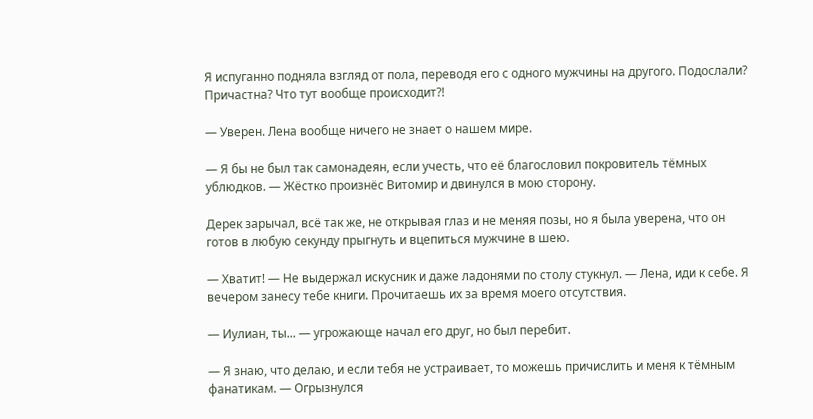Я испуганно подняла взгляд от пола, переводя его с одного мужчины на другого. Подослали? Причастна? Что тут вообще происходит?!

— Уверен. Лена вообще ничего не знает о нашем мире.

— Я бы не был так самонадеян, если учесть, что её благословил покровитель тёмных ублюдков. — Жёстко произнёс Витомир и двинулся в мою сторону.

Дерек зарычал, всё так же, не открывая глаз и не меняя позы, но я была уверена, что он готов в любую секунду прыгнуть и вцепиться мужчине в шею.

— Хватит! — Не выдержал искусник и даже ладонями по столу стукнул. — Лена, иди к себе. Я вечером занесу тебе книги. Прочитаешь их за время моего отсутствия.

— Иулиан, ты... — угрожающе начал его друг, но был перебит.

— Я знаю, что делаю, и если тебя не устраивает, то можешь причислить и меня к тёмным фанатикам. — Огрызнулся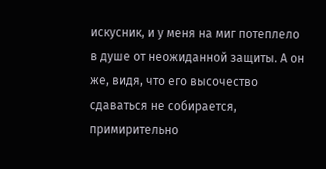искусник, и у меня на миг потеплело в душе от неожиданной защиты. А он же, видя, что его высочество сдаваться не собирается, примирительно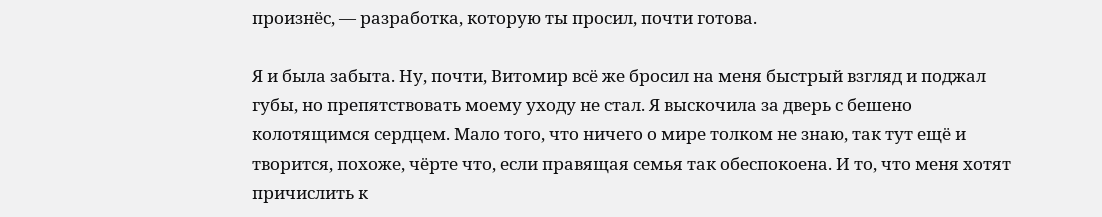произнёс, — разработка, которую ты просил, почти готова.

Я и была забыта. Ну, почти, Витомир всё же бросил на меня быстрый взгляд и поджал губы, но препятствовать моему уходу не стал. Я выскочила за дверь с бешено колотящимся сердцем. Мало того, что ничего о мире толком не знаю, так тут ещё и творится, похоже, чёрте что, если правящая семья так обеспокоена. И то, что меня хотят причислить к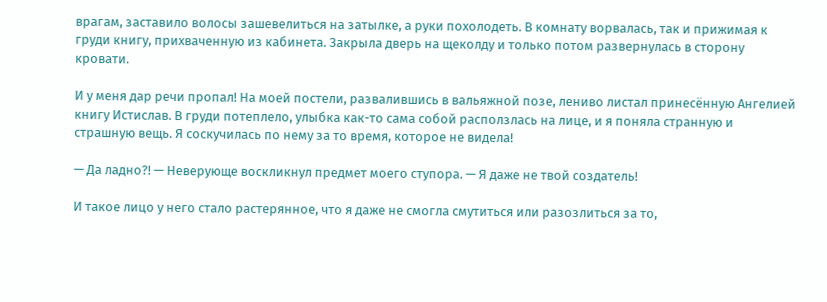врагам, заставило волосы зашевелиться на затылке, а руки похолодеть. В комнату ворвалась, так и прижимая к груди книгу, прихваченную из кабинета. Закрыла дверь на щеколду и только потом развернулась в сторону кровати.

И у меня дар речи пропал! На моей постели, развалившись в вальяжной позе, лениво листал принесённую Ангелией книгу Истислав. В груди потеплело, улыбка как-то сама собой расползлась на лице, и я поняла странную и страшную вещь. Я соскучилась по нему за то время, которое не видела!

— Да ладно?! — Неверующе воскликнул предмет моего ступора. — Я даже не твой создатель!

И такое лицо у него стало растерянное, что я даже не смогла смутиться или разозлиться за то,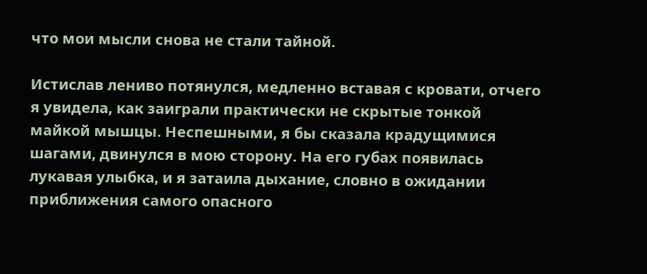что мои мысли снова не стали тайной.

Истислав лениво потянулся, медленно вставая с кровати, отчего я увидела, как заиграли практически не скрытые тонкой майкой мышцы. Неспешными, я бы сказала крадущимися шагами, двинулся в мою сторону. На его губах появилась лукавая улыбка, и я затаила дыхание, словно в ожидании приближения самого опасного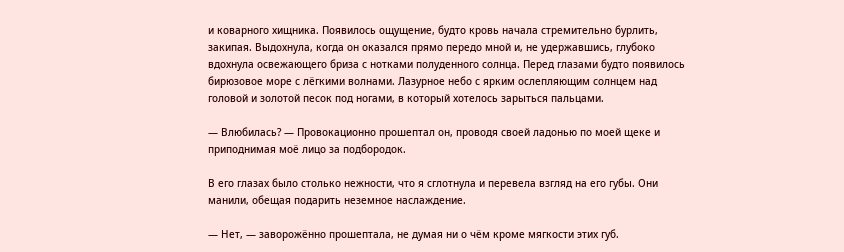и коварного хищника. Появилось ощущение, будто кровь начала стремительно бурлить, закипая. Выдохнула, когда он оказался прямо передо мной и, не удержавшись, глубоко вдохнула освежающего бриза с нотками полуденного солнца. Перед глазами будто появилось бирюзовое море с лёгкими волнами. Лазурное небо с ярким ослепляющим солнцем над головой и золотой песок под ногами, в который хотелось зарыться пальцами.

— Влюбилась? — Провокационно прошептал он, проводя своей ладонью по моей щеке и приподнимая моё лицо за подбородок.

В его глазах было столько нежности, что я сглотнула и перевела взгляд на его губы. Они манили, обещая подарить неземное наслаждение.

— Нет, — заворожённо прошептала, не думая ни о чём кроме мягкости этих губ.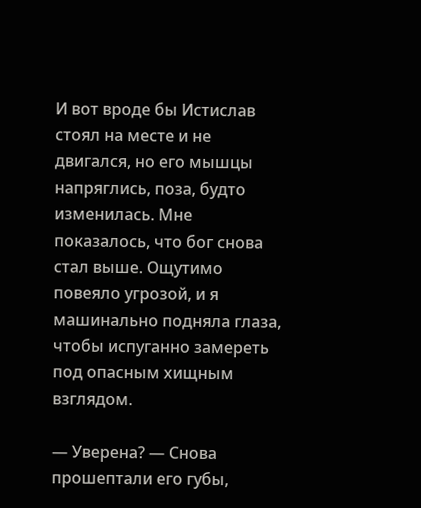И вот вроде бы Истислав стоял на месте и не двигался, но его мышцы напряглись, поза, будто изменилась. Мне показалось, что бог снова стал выше. Ощутимо повеяло угрозой, и я машинально подняла глаза, чтобы испуганно замереть под опасным хищным взглядом.

— Уверена? — Снова прошептали его губы,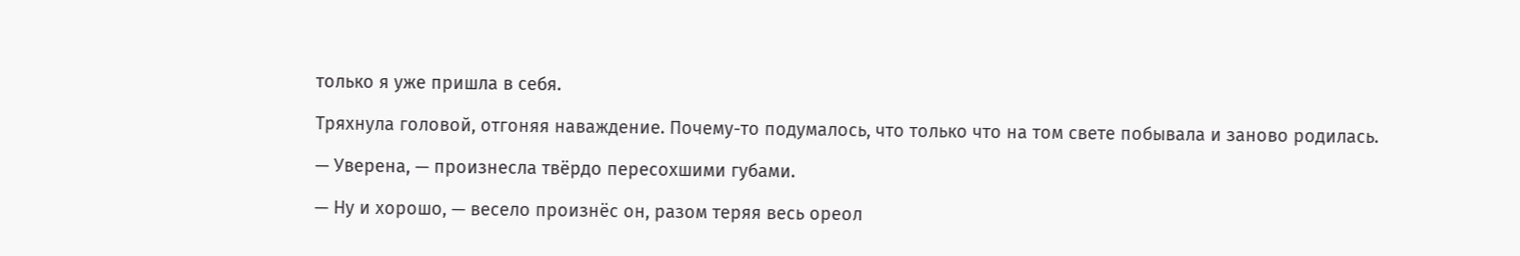только я уже пришла в себя.

Тряхнула головой, отгоняя наваждение. Почему-то подумалось, что только что на том свете побывала и заново родилась.

— Уверена, — произнесла твёрдо пересохшими губами.

— Ну и хорошо, — весело произнёс он, разом теряя весь ореол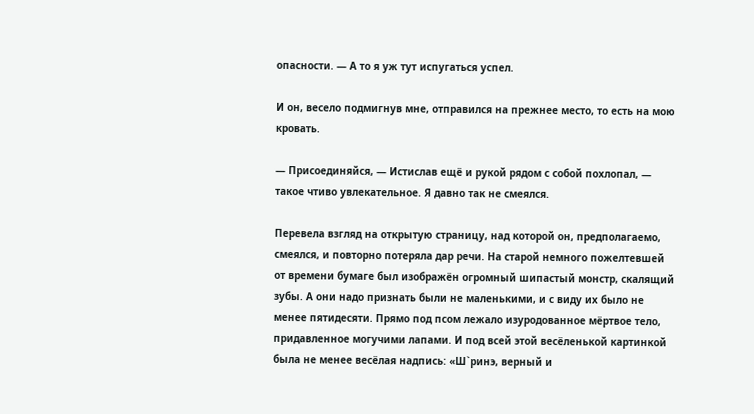опасности. — А то я уж тут испугаться успел.

И он, весело подмигнув мне, отправился на прежнее место, то есть на мою кровать.

— Присоединяйся, — Истислав ещё и рукой рядом с собой похлопал, — такое чтиво увлекательное. Я давно так не смеялся.

Перевела взгляд на открытую страницу, над которой он, предполагаемо, смеялся, и повторно потеряла дар речи. На старой немного пожелтевшей от времени бумаге был изображён огромный шипастый монстр, скалящий зубы. А они надо признать были не маленькими, и с виду их было не менее пятидесяти. Прямо под псом лежало изуродованное мёртвое тело, придавленное могучими лапами. И под всей этой весёленькой картинкой была не менее весёлая надпись: «Ш`ринэ, верный и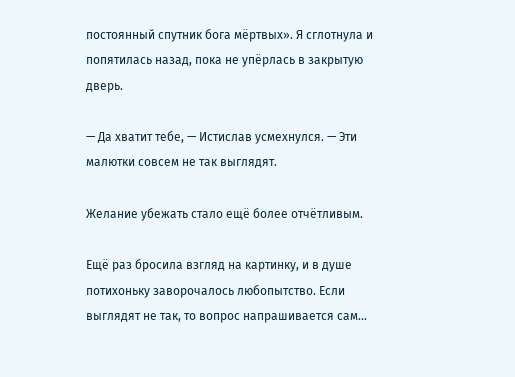постоянный спутник бога мёртвых». Я сглотнула и попятилась назад, пока не упёрлась в закрытую дверь.

— Да хватит тебе, — Истислав усмехнулся. — Эти малютки совсем не так выглядят.

Желание убежать стало ещё более отчётливым.

Ещё раз бросила взгляд на картинку, и в душе потихоньку заворочалось любопытство. Если выглядят не так, то вопрос напрашивается сам...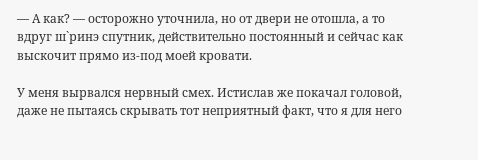— А как? — осторожно уточнила, но от двери не отошла, а то вдруг ш`ринэ спутник, действительно постоянный и сейчас как выскочит прямо из-под моей кровати.

У меня вырвался нервный смех. Истислав же покачал головой, даже не пытаясь скрывать тот неприятный факт, что я для него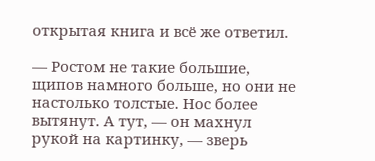открытая книга и всё же ответил.

— Ростом не такие большие, щипов намного больше, но они не настолько толстые. Нос более вытянут. А тут, — он махнул рукой на картинку, — зверь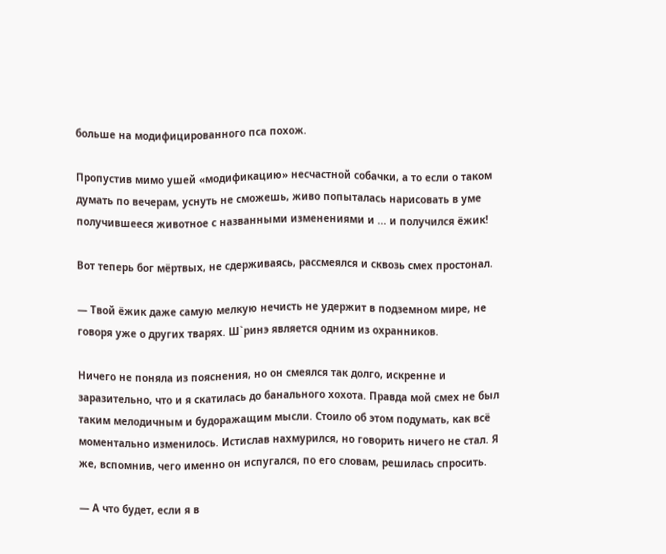больше на модифицированного пса похож.

Пропустив мимо ушей «модификацию» несчастной собачки, а то если о таком думать по вечерам, уснуть не сможешь, живо попыталась нарисовать в уме получившееся животное с названными изменениями и ... и получился ёжик!

Вот теперь бог мёртвых, не сдерживаясь, рассмеялся и сквозь смех простонал.

— Твой ёжик даже самую мелкую нечисть не удержит в подземном мире, не говоря уже о других тварях. Ш`ринэ является одним из охранников.

Ничего не поняла из пояснения, но он смеялся так долго, искренне и заразительно, что и я скатилась до банального хохота. Правда мой смех не был таким мелодичным и будоражащим мысли. Стоило об этом подумать, как всё моментально изменилось. Истислав нахмурился, но говорить ничего не стал. Я же, вспомнив, чего именно он испугался, по его словам, решилась спросить.

— А что будет, если я в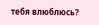тебя влюблюсь?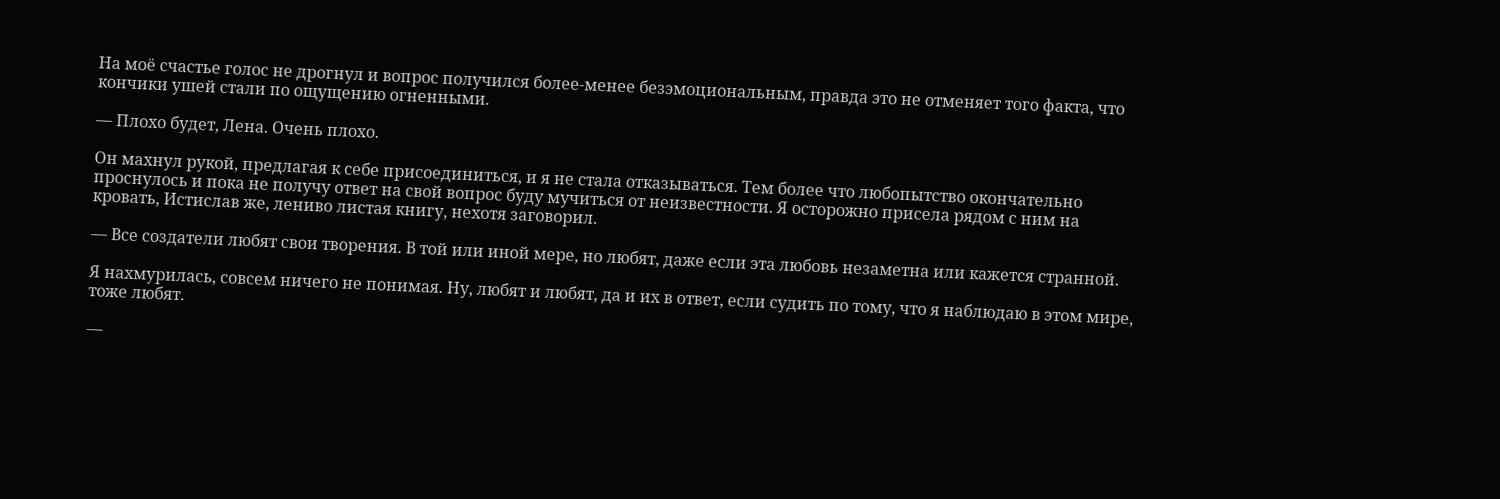На моё счастье голос не дрогнул и вопрос получился более-менее безэмоциональным, правда это не отменяет того факта, что кончики ушей стали по ощущению огненными.

— Плохо будет, Лена. Очень плохо.

Он махнул рукой, предлагая к себе присоединиться, и я не стала отказываться. Тем более что любопытство окончательно проснулось и пока не получу ответ на свой вопрос буду мучиться от неизвестности. Я осторожно присела рядом с ним на кровать, Истислав же, лениво листая книгу, нехотя заговорил.

— Все создатели любят свои творения. В той или иной мере, но любят, даже если эта любовь незаметна или кажется странной.

Я нахмурилась, совсем ничего не понимая. Ну, любят и любят, да и их в ответ, если судить по тому, что я наблюдаю в этом мире, тоже любят.

—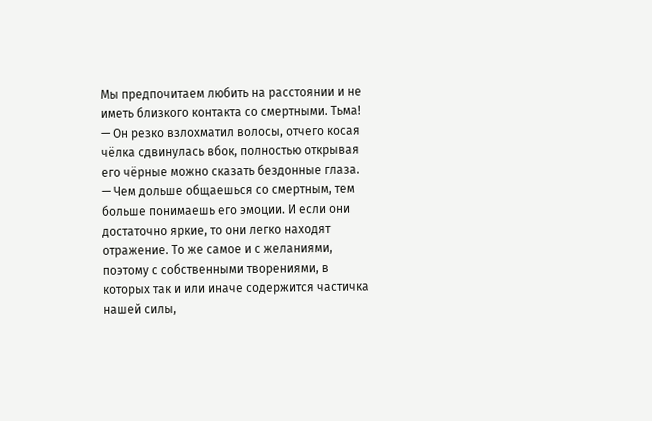Мы предпочитаем любить на расстоянии и не иметь близкого контакта со смертными. Тьма! — Он резко взлохматил волосы, отчего косая чёлка сдвинулась вбок, полностью открывая его чёрные можно сказать бездонные глаза. — Чем дольше общаешься со смертным, тем больше понимаешь его эмоции. И если они достаточно яркие, то они легко находят отражение. То же самое и с желаниями, поэтому с собственными творениями, в которых так и или иначе содержится частичка нашей силы,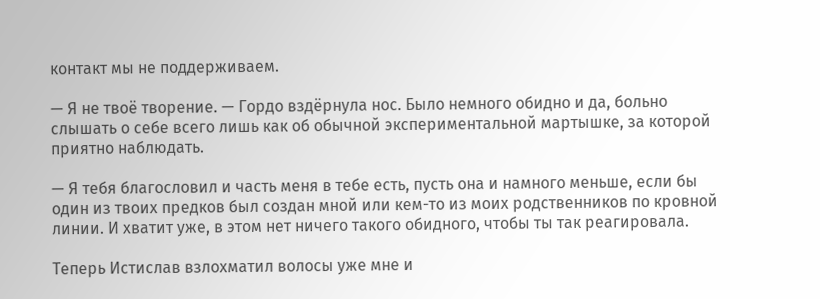контакт мы не поддерживаем.

— Я не твоё творение. — Гордо вздёрнула нос. Было немного обидно и да, больно слышать о себе всего лишь как об обычной экспериментальной мартышке, за которой приятно наблюдать.

— Я тебя благословил и часть меня в тебе есть, пусть она и намного меньше, если бы один из твоих предков был создан мной или кем-то из моих родственников по кровной линии. И хватит уже, в этом нет ничего такого обидного, чтобы ты так реагировала.

Теперь Истислав взлохматил волосы уже мне и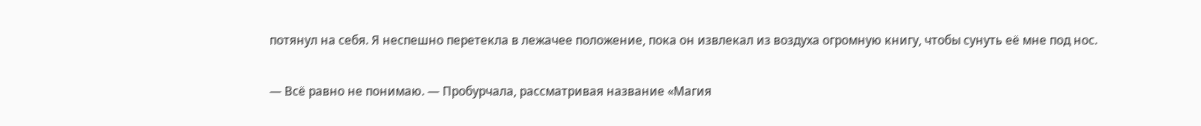потянул на себя. Я неспешно перетекла в лежачее положение, пока он извлекал из воздуха огромную книгу, чтобы сунуть её мне под нос.

— Всё равно не понимаю. — Пробурчала, рассматривая название «Магия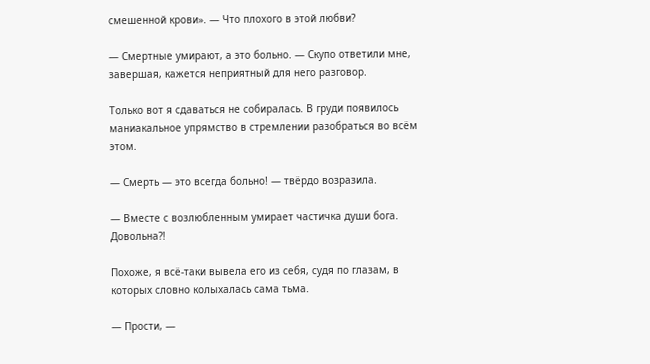смешенной крови». — Что плохого в этой любви?

— Смертные умирают, а это больно. — Скупо ответили мне, завершая, кажется неприятный для него разговор.

Только вот я сдаваться не собиралась. В груди появилось маниакальное упрямство в стремлении разобраться во всём этом.

— Смерть — это всегда больно! — твёрдо возразила.

— Вместе с возлюбленным умирает частичка души бога. Довольна?!

Похоже, я всё-таки вывела его из себя, судя по глазам, в которых словно колыхалась сама тьма.

— Прости, —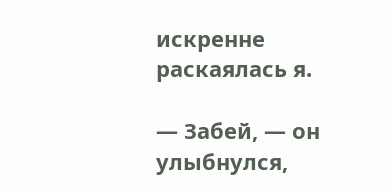искренне раскаялась я.

— Забей, — он улыбнулся,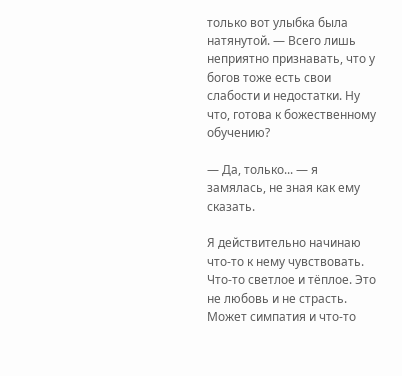только вот улыбка была натянутой. — Всего лишь неприятно признавать, что у богов тоже есть свои слабости и недостатки. Ну что, готова к божественному обучению?

— Да, только... — я замялась, не зная как ему сказать.

Я действительно начинаю что-то к нему чувствовать. Что-то светлое и тёплое. Это не любовь и не страсть. Может симпатия и что-то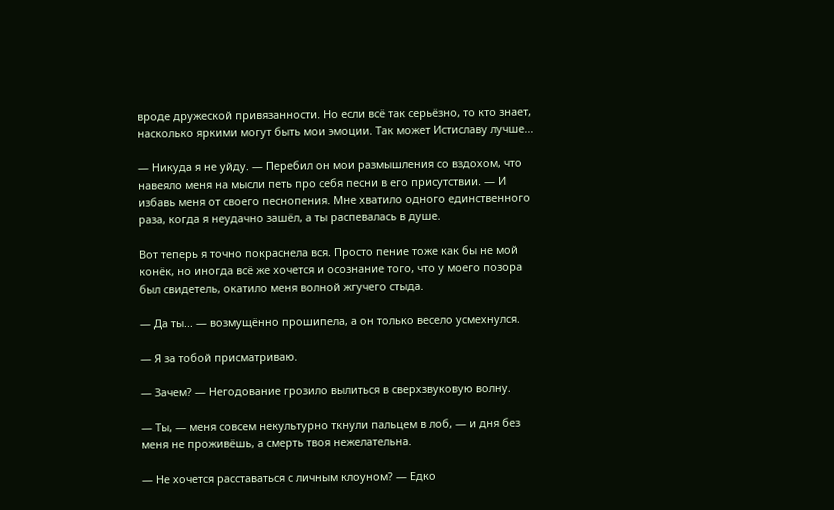вроде дружеской привязанности. Но если всё так серьёзно, то кто знает, насколько яркими могут быть мои эмоции. Так может Истиславу лучше...

— Никуда я не уйду. — Перебил он мои размышления со вздохом, что навеяло меня на мысли петь про себя песни в его присутствии. — И избавь меня от своего песнопения. Мне хватило одного единственного раза, когда я неудачно зашёл, а ты распевалась в душе.

Вот теперь я точно покраснела вся. Просто пение тоже как бы не мой конёк, но иногда всё же хочется и осознание того, что у моего позора был свидетель, окатило меня волной жгучего стыда.

— Да ты... — возмущённо прошипела, а он только весело усмехнулся.

— Я за тобой присматриваю.

— Зачем? — Негодование грозило вылиться в сверхзвуковую волну.

— Ты, — меня совсем некультурно ткнули пальцем в лоб, — и дня без меня не проживёшь, а смерть твоя нежелательна.

— Не хочется расставаться с личным клоуном? — Едко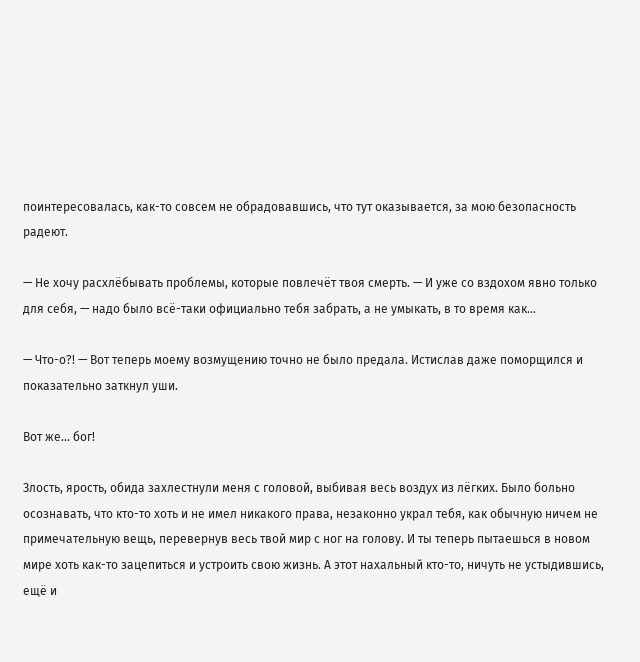поинтересовалась, как-то совсем не обрадовавшись, что тут оказывается, за мою безопасность радеют.

— Не хочу расхлёбывать проблемы, которые повлечёт твоя смерть. — И уже со вздохом явно только для себя, — надо было всё-таки официально тебя забрать, а не умыкать, в то время как...

— Что-о?! — Вот теперь моему возмущению точно не было предала. Истислав даже поморщился и показательно заткнул уши.

Вот же... бог!

Злость, ярость, обида захлестнули меня с головой, выбивая весь воздух из лёгких. Было больно осознавать, что кто-то хоть и не имел никакого права, незаконно украл тебя, как обычную ничем не примечательную вещь, перевернув весь твой мир с ног на голову. И ты теперь пытаешься в новом мире хоть как-то зацепиться и устроить свою жизнь. А этот нахальный кто-то, ничуть не устыдившись, ещё и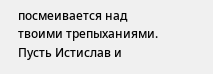посмеивается над твоими трепыханиями. Пусть Истислав и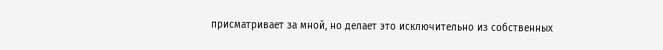присматривает за мной, но делает это исключительно из собственных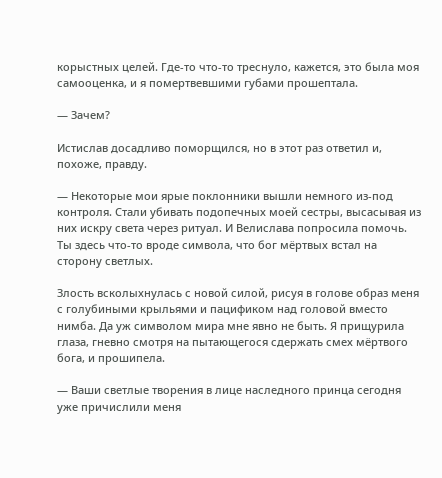корыстных целей. Где-то что-то треснуло, кажется, это была моя самооценка, и я помертвевшими губами прошептала.

— Зачем?

Истислав досадливо поморщился, но в этот раз ответил и, похоже, правду.

— Некоторые мои ярые поклонники вышли немного из-под контроля. Стали убивать подопечных моей сестры, высасывая из них искру света через ритуал. И Велислава попросила помочь. Ты здесь что-то вроде символа, что бог мёртвых встал на сторону светлых.

Злость всколыхнулась с новой силой, рисуя в голове образ меня с голубиными крыльями и пацификом над головой вместо нимба. Да уж символом мира мне явно не быть. Я прищурила глаза, гневно смотря на пытающегося сдержать смех мёртвого бога, и прошипела.

— Ваши светлые творения в лице наследного принца сегодня уже причислили меня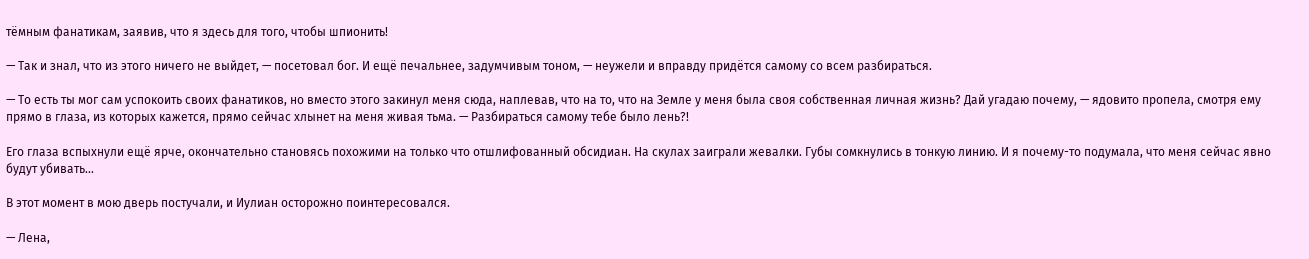тёмным фанатикам, заявив, что я здесь для того, чтобы шпионить!

— Так и знал, что из этого ничего не выйдет, — посетовал бог. И ещё печальнее, задумчивым тоном, — неужели и вправду придётся самому со всем разбираться.

— То есть ты мог сам успокоить своих фанатиков, но вместо этого закинул меня сюда, наплевав, что на то, что на Земле у меня была своя собственная личная жизнь? Дай угадаю почему, — ядовито пропела, смотря ему прямо в глаза, из которых кажется, прямо сейчас хлынет на меня живая тьма. — Разбираться самому тебе было лень?!

Его глаза вспыхнули ещё ярче, окончательно становясь похожими на только что отшлифованный обсидиан. На скулах заиграли жевалки. Губы сомкнулись в тонкую линию. И я почему-то подумала, что меня сейчас явно будут убивать...

В этот момент в мою дверь постучали, и Иулиан осторожно поинтересовался.

— Лена,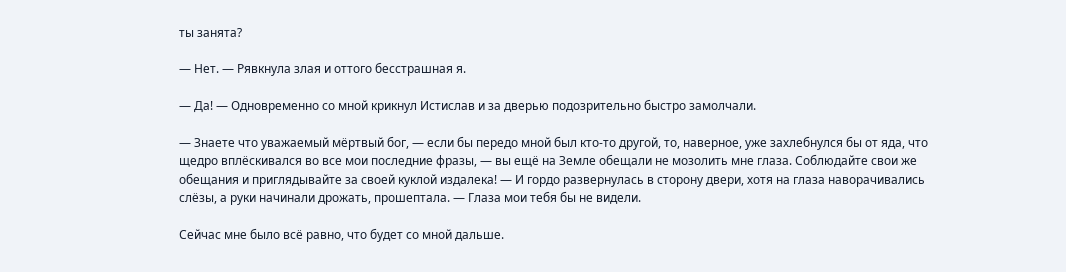ты занята?

— Нет. — Рявкнула злая и оттого бесстрашная я.

— Да! — Одновременно со мной крикнул Истислав и за дверью подозрительно быстро замолчали.

— Знаете что уважаемый мёртвый бог, — если бы передо мной был кто-то другой, то, наверное, уже захлебнулся бы от яда, что щедро вплёскивался во все мои последние фразы, — вы ещё на Земле обещали не мозолить мне глаза. Соблюдайте свои же обещания и приглядывайте за своей куклой издалека! — И гордо развернулась в сторону двери, хотя на глаза наворачивались слёзы, а руки начинали дрожать, прошептала. — Глаза мои тебя бы не видели.

Сейчас мне было всё равно, что будет со мной дальше.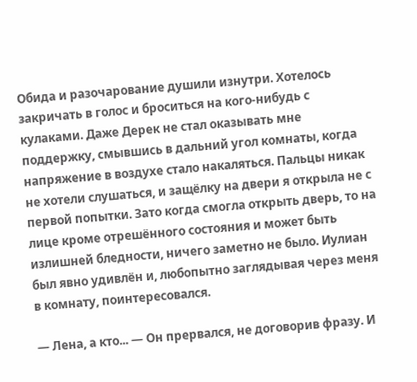Обида и разочарование душили изнутри. Хотелось закричать в голос и броситься на кого-нибудь с кулаками. Даже Дерек не стал оказывать мне поддержку, смывшись в дальний угол комнаты, когда напряжение в воздухе стало накаляться. Пальцы никак не хотели слушаться, и защёлку на двери я открыла не с первой попытки. Зато когда смогла открыть дверь, то на лице кроме отрешённого состояния и может быть излишней бледности, ничего заметно не было. Иулиан был явно удивлён и, любопытно заглядывая через меня в комнату, поинтересовался.

— Лена, а кто... — Он прервался, не договорив фразу. И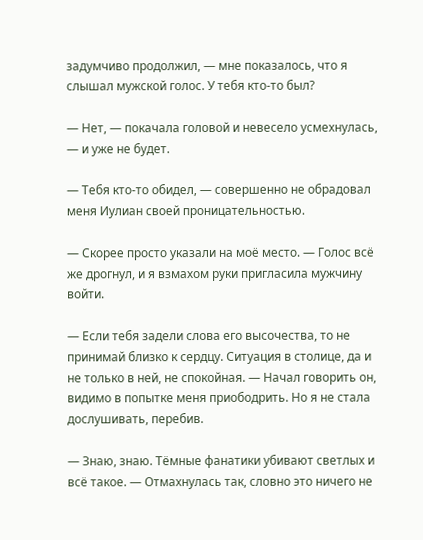задумчиво продолжил, — мне показалось, что я слышал мужской голос. У тебя кто-то был?

— Нет, — покачала головой и невесело усмехнулась, — и уже не будет.

— Тебя кто-то обидел, — совершенно не обрадовал меня Иулиан своей проницательностью.

— Скорее просто указали на моё место. — Голос всё же дрогнул, и я взмахом руки пригласила мужчину войти.

— Если тебя задели слова его высочества, то не принимай близко к сердцу. Ситуация в столице, да и не только в ней, не спокойная. — Начал говорить он, видимо в попытке меня приободрить. Но я не стала дослушивать, перебив.

— Знаю, знаю. Тёмные фанатики убивают светлых и всё такое. — Отмахнулась так, словно это ничего не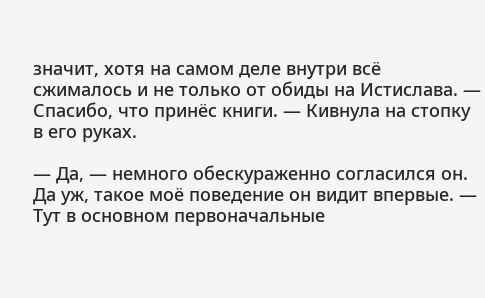значит, хотя на самом деле внутри всё сжималось и не только от обиды на Истислава. — Спасибо, что принёс книги. — Кивнула на стопку в его руках.

— Да, — немного обескураженно согласился он. Да уж, такое моё поведение он видит впервые. — Тут в основном первоначальные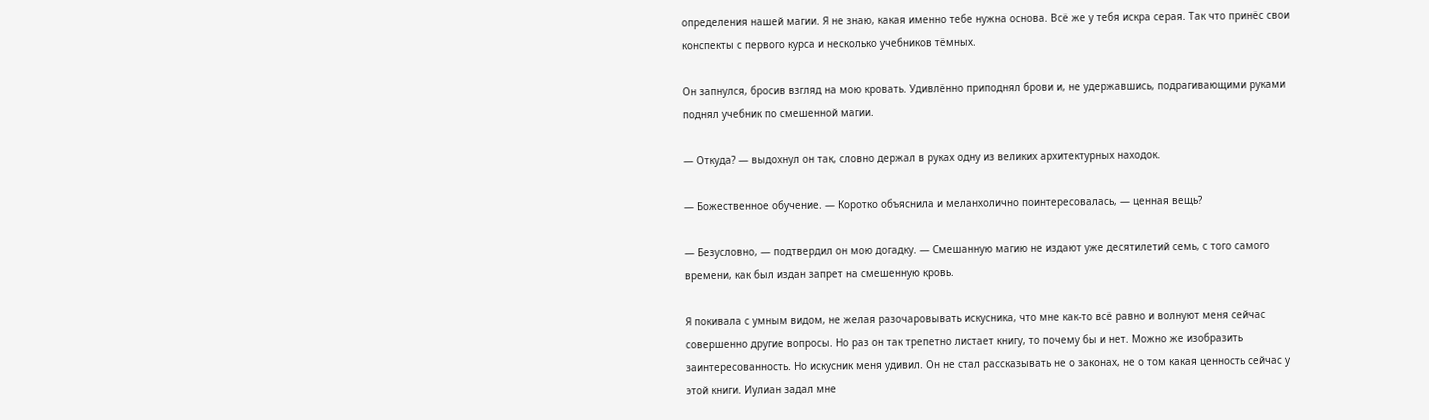определения нашей магии. Я не знаю, какая именно тебе нужна основа. Всё же у тебя искра серая. Так что принёс свои конспекты с первого курса и несколько учебников тёмных.

Он запнулся, бросив взгляд на мою кровать. Удивлённо приподнял брови и, не удержавшись, подрагивающими руками поднял учебник по смешенной магии.

— Откуда? — выдохнул он так, словно держал в руках одну из великих архитектурных находок.

— Божественное обучение. — Коротко объяснила и меланхолично поинтересовалась, — ценная вещь?

— Безусловно, — подтвердил он мою догадку. — Смешанную магию не издают уже десятилетий семь, с того самого времени, как был издан запрет на смешенную кровь.

Я покивала с умным видом, не желая разочаровывать искусника, что мне как-то всё равно и волнуют меня сейчас совершенно другие вопросы. Но раз он так трепетно листает книгу, то почему бы и нет. Можно же изобразить заинтересованность. Но искусник меня удивил. Он не стал рассказывать не о законах, не о том какая ценность сейчас у этой книги. Иулиан задал мне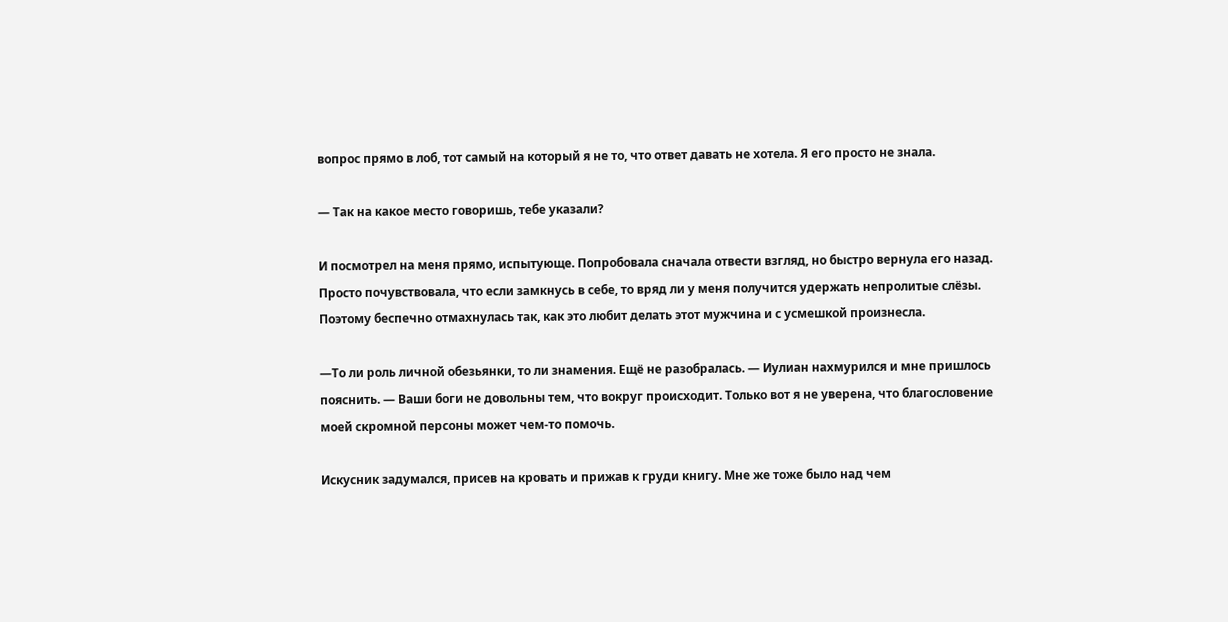вопрос прямо в лоб, тот самый на который я не то, что ответ давать не хотела. Я его просто не знала.

— Так на какое место говоришь, тебе указали?

И посмотрел на меня прямо, испытующе. Попробовала сначала отвести взгляд, но быстро вернула его назад. Просто почувствовала, что если замкнусь в себе, то вряд ли у меня получится удержать непролитые слёзы. Поэтому беспечно отмахнулась так, как это любит делать этот мужчина и с усмешкой произнесла.

—То ли роль личной обезьянки, то ли знамения. Ещё не разобралась. — Иулиан нахмурился и мне пришлось пояснить. — Ваши боги не довольны тем, что вокруг происходит. Только вот я не уверена, что благословение моей скромной персоны может чем-то помочь.

Искусник задумался, присев на кровать и прижав к груди книгу. Мне же тоже было над чем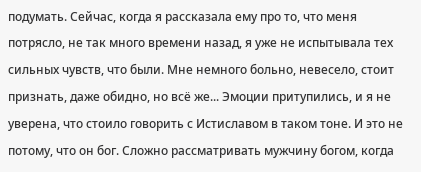подумать. Сейчас, когда я рассказала ему про то, что меня потрясло, не так много времени назад, я уже не испытывала тех сильных чувств, что были. Мне немного больно, невесело, стоит признать, даже обидно, но всё же... Эмоции притупились, и я не уверена, что стоило говорить с Истиславом в таком тоне. И это не потому, что он бог. Сложно рассматривать мужчину богом, когда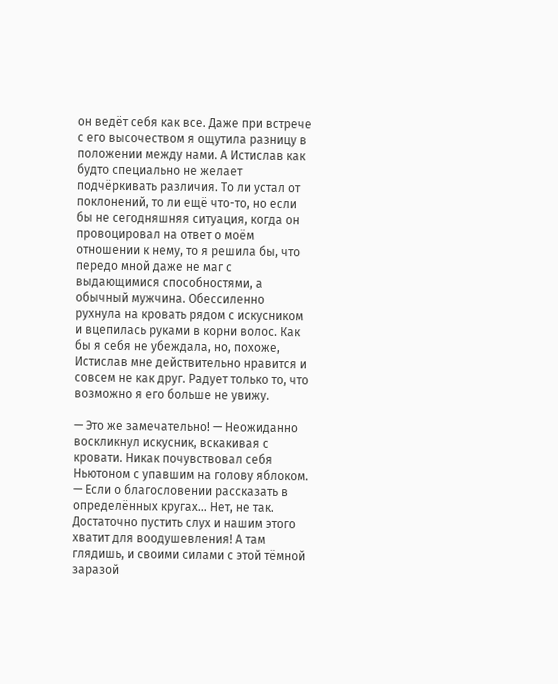он ведёт себя как все. Даже при встрече с его высочеством я ощутила разницу в положении между нами. А Истислав как будто специально не желает подчёркивать различия. То ли устал от поклонений, то ли ещё что-то, но если бы не сегодняшняя ситуация, когда он провоцировал на ответ о моём отношении к нему, то я решила бы, что передо мной даже не маг с выдающимися способностями, а обычный мужчина. Обессиленно рухнула на кровать рядом с искусником и вцепилась руками в корни волос. Как бы я себя не убеждала, но, похоже, Истислав мне действительно нравится и совсем не как друг. Радует только то, что возможно я его больше не увижу.

— Это же замечательно! — Неожиданно воскликнул искусник, вскакивая с кровати. Никак почувствовал себя Ньютоном с упавшим на голову яблоком. — Если о благословении рассказать в определённых кругах... Нет, не так. Достаточно пустить слух и нашим этого хватит для воодушевления! А там глядишь, и своими силами с этой тёмной заразой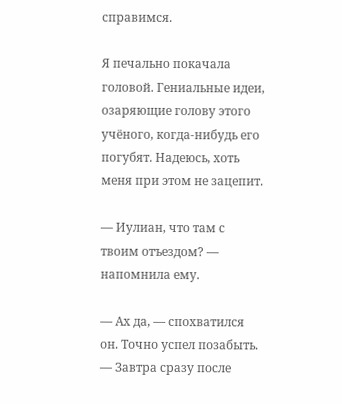справимся.

Я печально покачала головой. Гениальные идеи, озаряющие голову этого учёного, когда-нибудь его погубят. Надеюсь, хоть меня при этом не зацепит.

— Иулиан, что там с твоим отъездом? — напомнила ему.

— Ах да, — спохватился он. Точно успел позабыть. — Завтра сразу после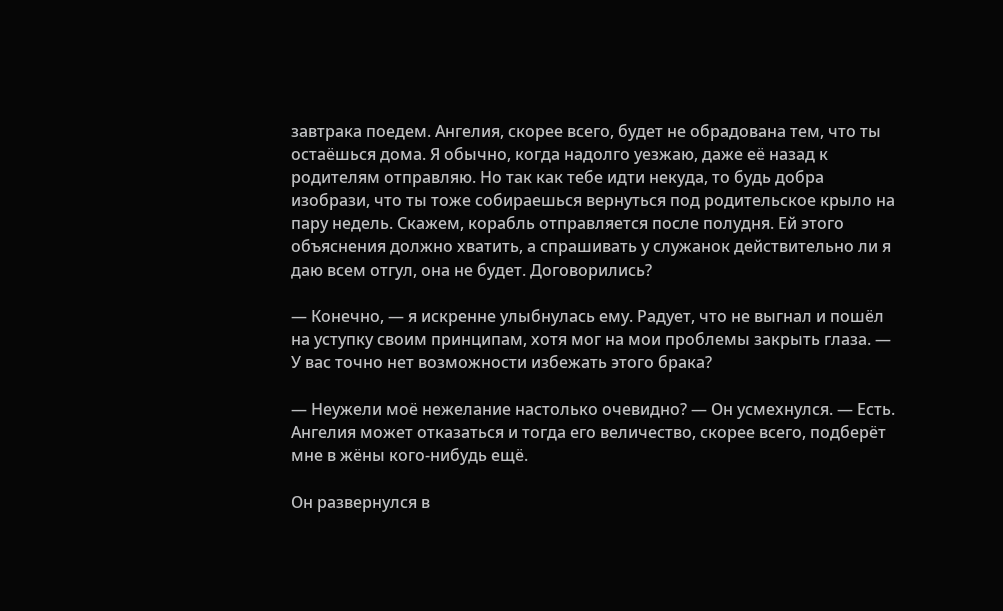завтрака поедем. Ангелия, скорее всего, будет не обрадована тем, что ты остаёшься дома. Я обычно, когда надолго уезжаю, даже её назад к родителям отправляю. Но так как тебе идти некуда, то будь добра изобрази, что ты тоже собираешься вернуться под родительское крыло на пару недель. Скажем, корабль отправляется после полудня. Ей этого объяснения должно хватить, а спрашивать у служанок действительно ли я даю всем отгул, она не будет. Договорились?

— Конечно, — я искренне улыбнулась ему. Радует, что не выгнал и пошёл на уступку своим принципам, хотя мог на мои проблемы закрыть глаза. — У вас точно нет возможности избежать этого брака?

— Неужели моё нежелание настолько очевидно? — Он усмехнулся. — Есть. Ангелия может отказаться и тогда его величество, скорее всего, подберёт мне в жёны кого-нибудь ещё.

Он развернулся в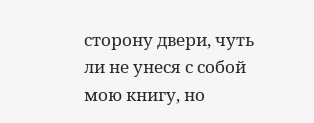сторону двери, чуть ли не унеся с собой мою книгу, но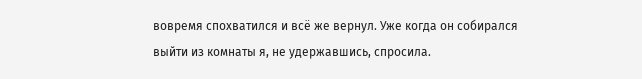вовремя спохватился и всё же вернул. Уже когда он собирался выйти из комнаты я, не удержавшись, спросила.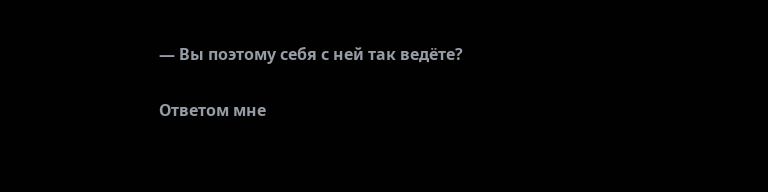— Вы поэтому себя с ней так ведёте?

Ответом мне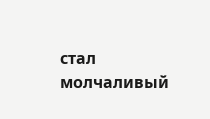стал молчаливый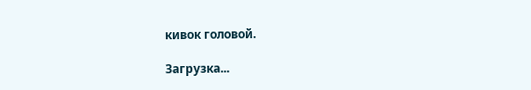кивок головой.

Загрузка...